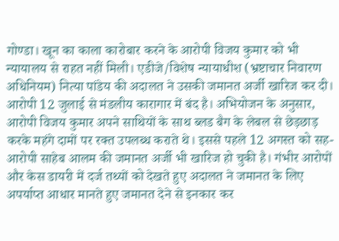गोण्डा। खून का काला कारोबार करने के आरोपी विजय कुमार को भी न्यायालय से राहत नहीं मिली। एडीजे/विशेष न्यायाधीश (भ्रष्टाचार निवारण अधिनियम) नित्या पांडेय की अदालत ने उसकी जमानत अर्जी खारिज कर दी। आरोपी 12 जुलाई से मंडलीय कारागार में बंद है। अभियोजन के अनुसार, आरोपी विजय कुमार अपने साथियों के साथ ब्लड बैग के लेबल से छेड़छाड़ करके महंगे दामों पर रक्त उपलब्ध कराते थे। इससे पहले 12 अगस्त को सह-आरोपी साहेब आलम की जमानत अर्जी भी खारिज हो चुकी है। गंभीर आरोपों और केस डायरी में दर्ज तथ्यों को देखते हुए अदालत ने जमानत के लिए अपर्याप्त आधार मानते हुए जमानत देने से इनकार कर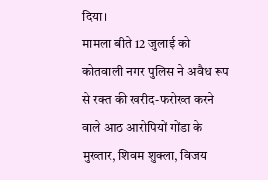दिया।
मामला बीते 12 जुलाई को कोतवाली नगर पुलिस ने अवैध रूप से रक्त की खरीद-फरोख्त करने वाले आठ आरोपियों गोंडा के मुख्तार, शिवम शुक्ला, विजय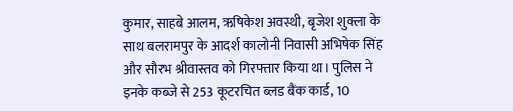कुमार, साहबे आलम, ऋषिकेश अवस्थी, बृजेश शुक्ला के साथ बलरामपुर के आदर्श कालोनी निवासी अभिषेक सिंह और सौरभ श्रीवास्तव को गिरफ्तार किया था। पुलिस ने इनके कब्जे से 253 कूटरचित ब्लड बैंक कार्ड, 10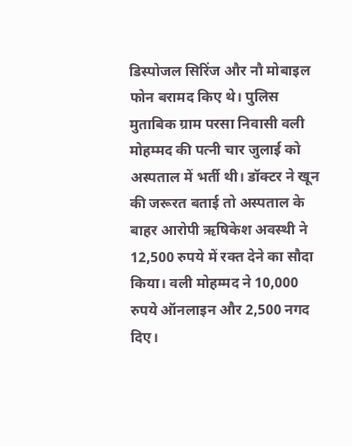डिस्पोजल सिरिंज और नौ मोबाइल फोन बरामद किए थे। पुलिस मुताबिक ग्राम परसा निवासी वली मोहम्मद की पत्नी चार जुलाई को अस्पताल में भर्ती थी। डॉक्टर ने खून की जरूरत बताई तो अस्पताल के बाहर आरोपी ऋषिकेश अवस्थी ने 12,500 रुपये में रक्त देने का सौदा किया। वली मोहम्मद ने 10,000 रुपये ऑनलाइन और 2,500 नगद दिए।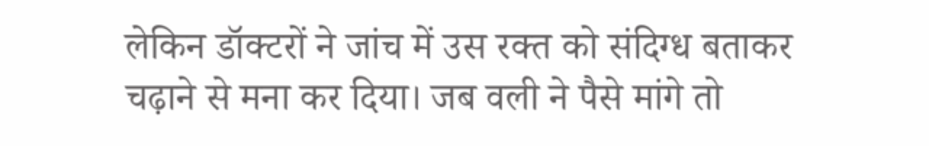लेकिन डॉक्टरों ने जांच में उस रक्त को संदिग्ध बताकर चढ़ाने से मना कर दिया। जब वली ने पैसे मांगे तो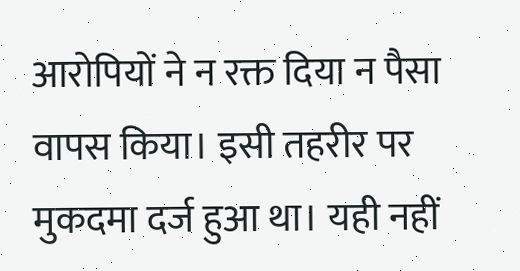आरोपियों ने न रक्त दिया न पैसा वापस किया। इसी तहरीर पर मुकदमा दर्ज हुआ था। यही नहीं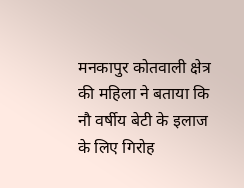मनकापुर कोतवाली क्षेत्र की महिला ने बताया कि नौ वर्षीय बेटी के इलाज के लिए गिरोह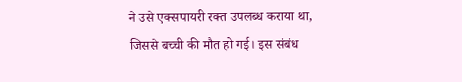ने उसे एक्सपायरी रक्त उपलब्ध कराया था, जिससे बच्ची की मौत हो गई। इस संबंध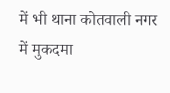में भी थाना कोतवाली नगर में मुकदमा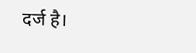दर्ज है।